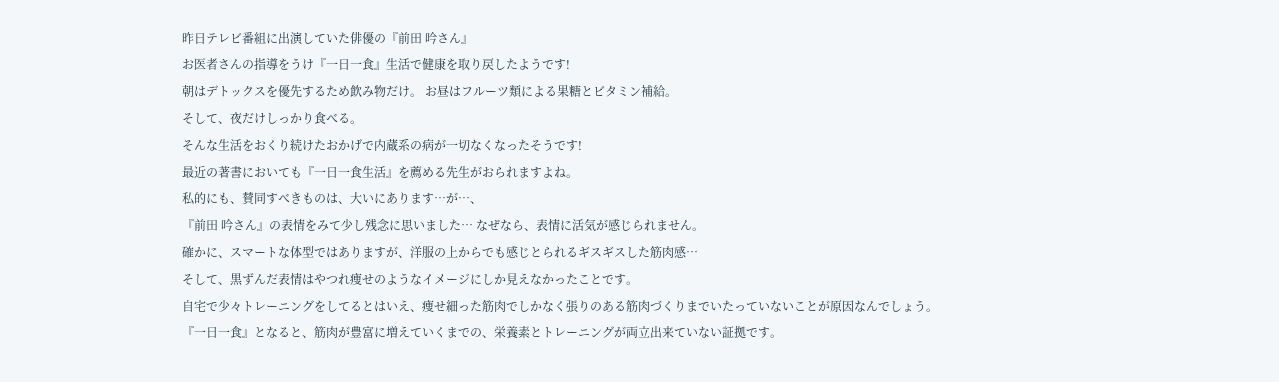昨日テレビ番組に出演していた俳優の『前田 吟さん』
お医者さんの指導をうけ『一日一食』生活で健康を取り戻したようです!
朝はデトックスを優先するため飲み物だけ。 お昼はフルーツ類による果糖とビタミン補給。
そして、夜だけしっかり食べる。
そんな生活をおくり続けたおかげで内蔵系の病が一切なくなったそうです!
最近の著書においても『一日一食生活』を薦める先生がおられますよね。
私的にも、賛同すべきものは、大いにあります…が…、
『前田 吟さん』の表情をみて少し残念に思いました… なぜなら、表情に活気が感じられません。
確かに、スマートな体型ではありますが、洋服の上からでも感じとられるギスギスした筋肉感…
そして、黒ずんだ表情はやつれ痩せのようなイメージにしか見えなかったことです。
自宅で少々トレーニングをしてるとはいえ、痩せ細った筋肉でしかなく張りのある筋肉づくりまでいたっていないことが原因なんでしょう。
『一日一食』となると、筋肉が豊富に増えていくまでの、栄養素とトレーニングが両立出来ていない証拠です。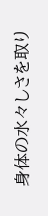身体の水々しさを取り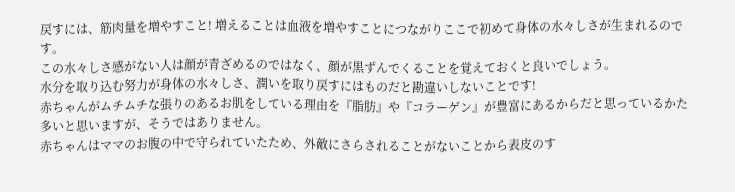戻すには、筋肉量を増やすこと! 増えることは血液を増やすことにつながりここで初めて身体の水々しさが生まれるのです。
この水々しさ感がない人は顔が青ざめるのではなく、顔が黒ずんでくることを覚えておくと良いでしょう。
水分を取り込む努力が身体の水々しさ、潤いを取り戻すにはものだと勘違いしないことです!
赤ちゃんがムチムチな張りのあるお肌をしている理由を『脂肪』や『コラーゲン』が豊富にあるからだと思っているかた多いと思いますが、そうではありません。
赤ちゃんはママのお腹の中で守られていたため、外敵にさらされることがないことから表皮のす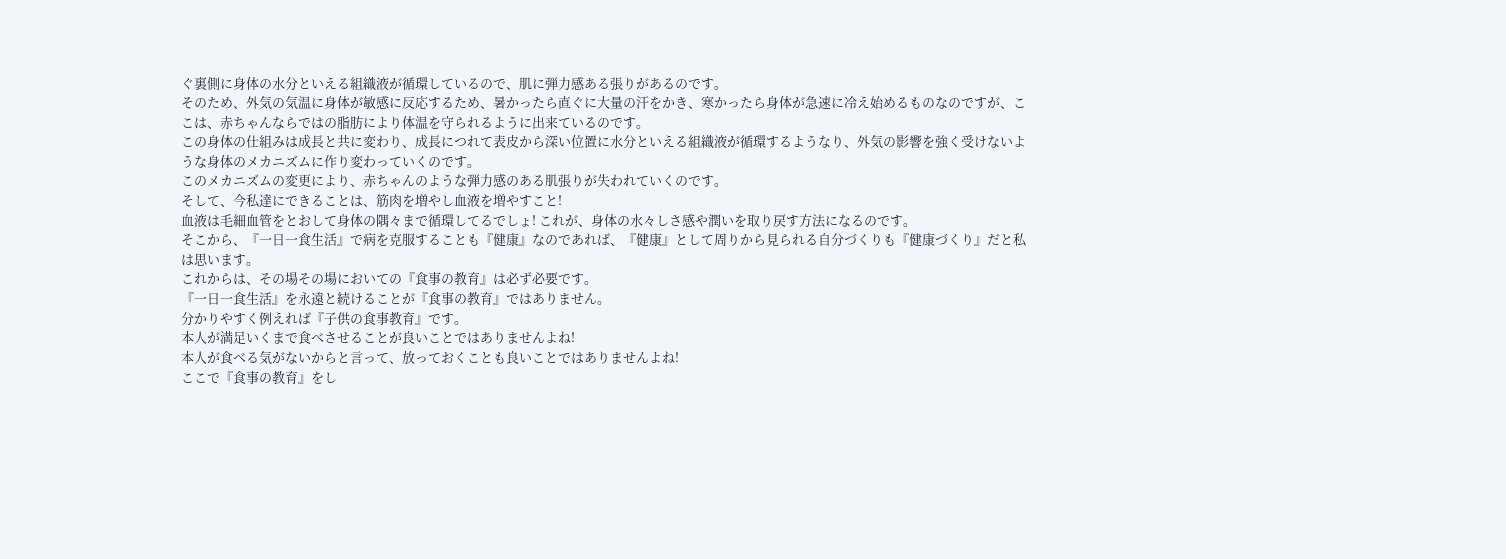ぐ裏側に身体の水分といえる組織液が循環しているので、肌に弾力感ある張りがあるのです。
そのため、外気の気温に身体が敏感に反応するため、暑かったら直ぐに大量の汗をかき、寒かったら身体が急速に冷え始めるものなのですが、ここは、赤ちゃんならではの脂肪により体温を守られるように出来ているのです。
この身体の仕組みは成長と共に変わり、成長につれて表皮から深い位置に水分といえる組織液が循環するようなり、外気の影響を強く受けないような身体のメカニズムに作り変わっていくのです。
このメカニズムの変更により、赤ちゃんのような弾力感のある肌張りが失われていくのです。
そして、今私達にできることは、筋肉を増やし血液を増やすこと!
血液は毛細血管をとおして身体の隅々まで循環してるでしょ! これが、身体の水々しさ感や潤いを取り戻す方法になるのです。
そこから、『一日一食生活』で病を克服することも『健康』なのであれば、『健康』として周りから見られる自分づくりも『健康づくり』だと私は思います。
これからは、その場その場においての『食事の教育』は必ず必要です。
『一日一食生活』を永遠と続けることが『食事の教育』ではありません。
分かりやすく例えれば『子供の食事教育』です。
本人が満足いくまで食べさせることが良いことではありませんよね!
本人が食べる気がないからと言って、放っておくことも良いことではありませんよね!
ここで『食事の教育』をし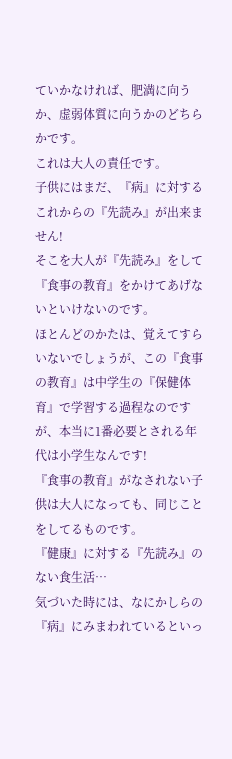ていかなければ、肥満に向うか、虚弱体質に向うかのどちらかです。
これは大人の責任です。
子供にはまだ、『病』に対するこれからの『先読み』が出来ません!
そこを大人が『先読み』をして『食事の教育』をかけてあげないといけないのです。
ほとんどのかたは、覚えてすらいないでしょうが、この『食事の教育』は中学生の『保健体育』で学習する過程なのですが、本当に1番必要とされる年代は小学生なんです!
『食事の教育』がなされない子供は大人になっても、同じことをしてるものです。
『健康』に対する『先読み』のない食生活…
気づいた時には、なにかしらの『病』にみまわれているといっ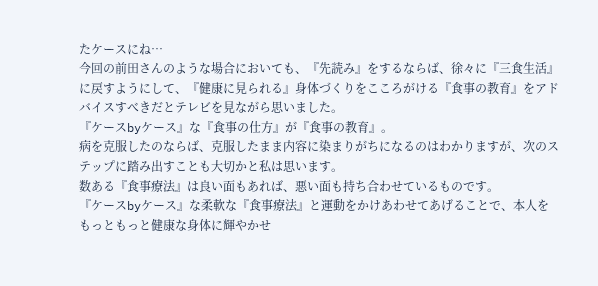たケースにね…
今回の前田さんのような場合においても、『先読み』をするならば、徐々に『三食生活』に戻すようにして、『健康に見られる』身体づくりをこころがける『食事の教育』をアドバイスすべきだとテレビを見ながら思いました。
『ケースbyケース』な『食事の仕方』が『食事の教育』。
病を克服したのならば、克服したまま内容に染まりがちになるのはわかりますが、次のステップに踏み出すことも大切かと私は思います。
数ある『食事療法』は良い面もあれば、悪い面も持ち合わせているものです。
『ケースbyケース』な柔軟な『食事療法』と運動をかけあわせてあげることで、本人をもっともっと健康な身体に輝やかせ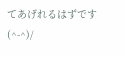てあげれるはずです (^-^)/